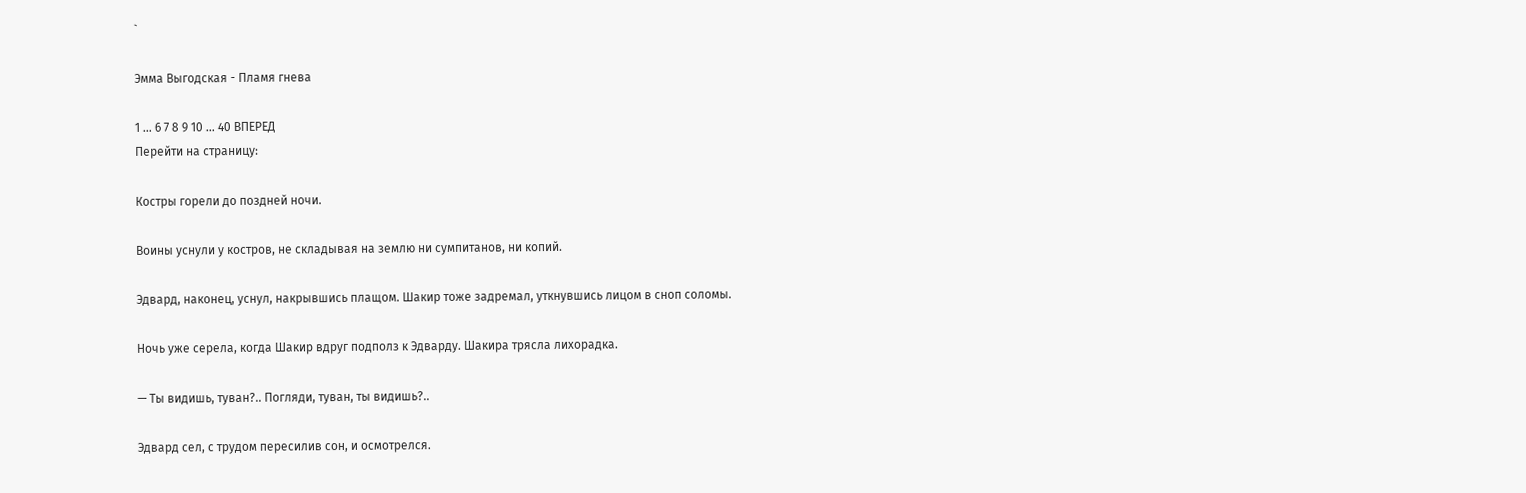`

Эмма Выгодская - Пламя гнева

1 ... 6 7 8 9 10 ... 40 ВПЕРЕД
Перейти на страницу:

Костры горели до поздней ночи.

Воины уснули у костров, не складывая на землю ни сумпитанов, ни копий.

Эдвард, наконец, уснул, накрывшись плащом. Шакир тоже задремал, уткнувшись лицом в сноп соломы.

Ночь уже серела, когда Шакир вдруг подполз к Эдварду. Шакира трясла лихорадка.

— Ты видишь, туван?.. Погляди, туван, ты видишь?..

Эдвард сел, с трудом пересилив сон, и осмотрелся.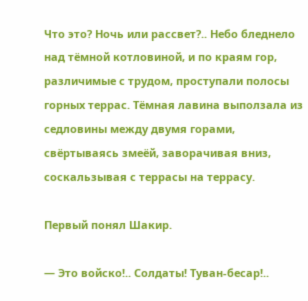Что это? Ночь или рассвет?.. Небо бледнело над тёмной котловиной, и по краям гор, различимые с трудом, проступали полосы горных террас. Тёмная лавина выползала из седловины между двумя горами, свёртываясь змеёй, заворачивая вниз, соскальзывая с террасы на террасу.

Первый понял Шакир.

— Это войско!.. Солдаты! Туван-бесар!..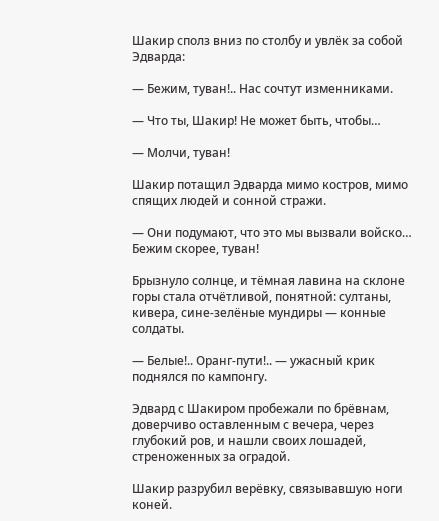Шакир сполз вниз по столбу и увлёк за собой Эдварда:

— Бежим, туван!.. Нас сочтут изменниками.

— Что ты, Шакир! Не может быть, чтобы…

— Молчи, туван!

Шакир потащил Эдварда мимо костров, мимо спящих людей и сонной стражи.

— Они подумают, что это мы вызвали войско… Бежим скорее, туван!

Брызнуло солнце, и тёмная лавина на склоне горы стала отчётливой, понятной: султаны, кивера, сине-зелёные мундиры — конные солдаты.

— Белые!.. Оранг-пути!.. — ужасный крик поднялся по кампонгу.

Эдвард с Шакиром пробежали по брёвнам, доверчиво оставленным с вечера, через глубокий ров, и нашли своих лошадей, стреноженных за оградой.

Шакир разрубил верёвку, связывавшую ноги коней.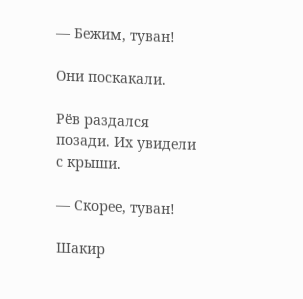— Бежим, туван!

Они поскакали.

Рёв раздался позади. Их увидели с крыши.

— Скорее, туван!

Шакир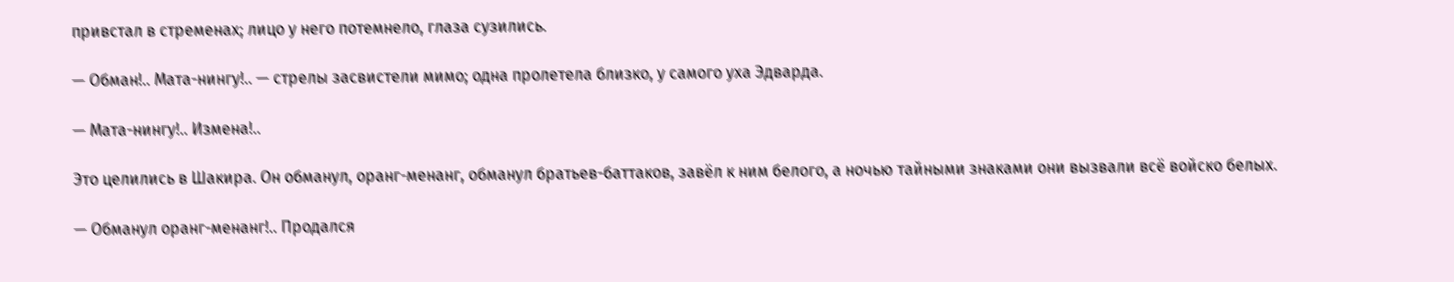привстал в стременах; лицо у него потемнело, глаза сузились.

— Обман!.. Мата-нингу!.. — стрелы засвистели мимо; одна пролетела близко, у самого уха Эдварда.

— Мата-нингу!.. Измена!..

Это целились в Шакира. Он обманул, оранг-менанг, обманул братьев-баттаков, завёл к ним белого, а ночью тайными знаками они вызвали всё войско белых.

— Обманул оранг-менанг!.. Продался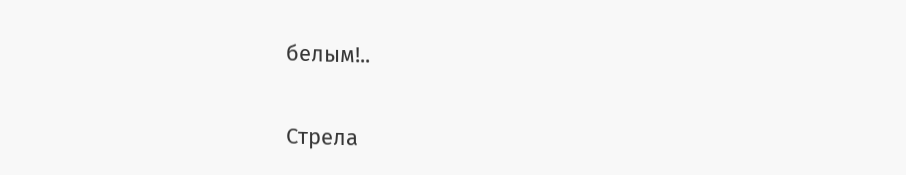белым!..

Стрела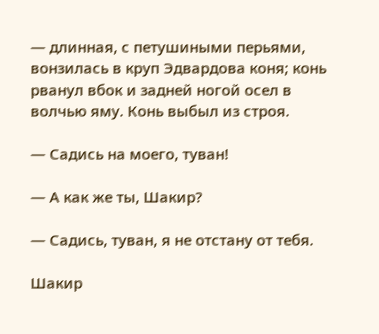— длинная, с петушиными перьями, вонзилась в круп Эдвардова коня; конь рванул вбок и задней ногой осел в волчью яму. Конь выбыл из строя.

— Садись на моего, туван!

— А как же ты, Шакир?

— Садись, туван, я не отстану от тебя.

Шакир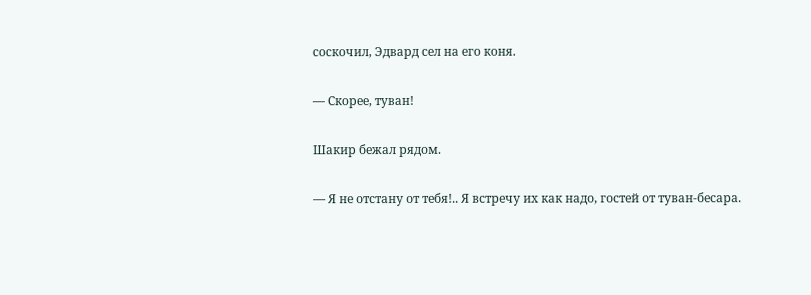соскочил, Эдвард сел на его коня.

— Скорее, туван!

Шакир бежал рядом.

— Я не отстану от тебя!.. Я встречу их как надо, гостей от туван-бесара.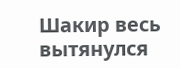Шакир весь вытянулся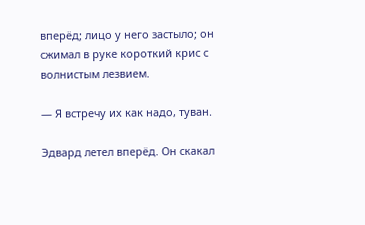вперёд; лицо у него застыло; он сжимал в руке короткий крис с волнистым лезвием.

— Я встречу их как надо, туван.

Эдвард летел вперёд. Он скакал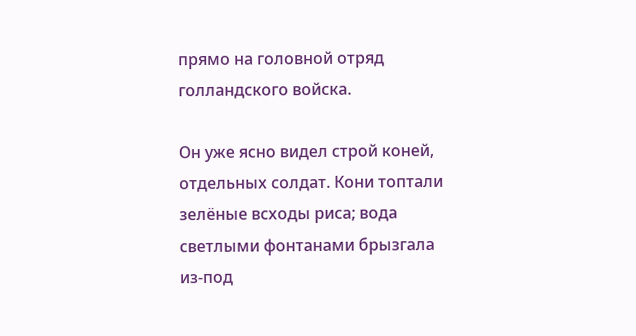прямо на головной отряд голландского войска.

Он уже ясно видел строй коней, отдельных солдат. Кони топтали зелёные всходы риса; вода светлыми фонтанами брызгала из-под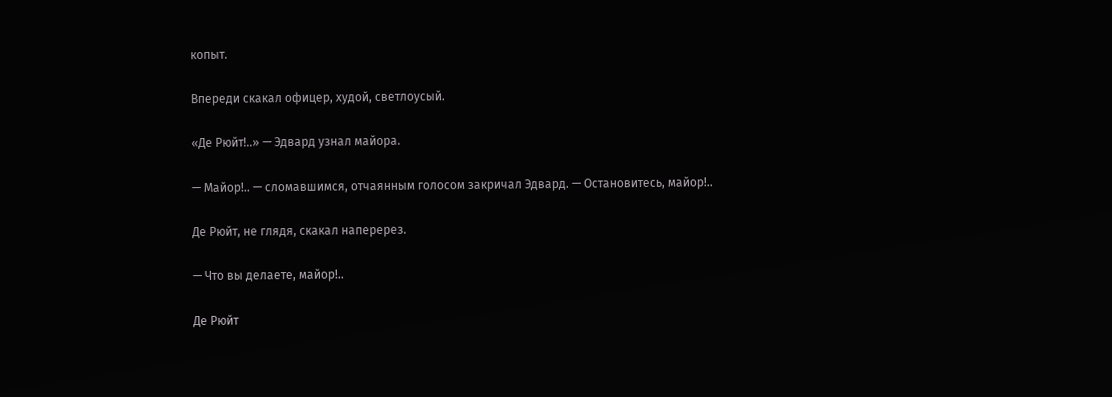копыт.

Впереди скакал офицер, худой, светлоусый.

«Де Рюйт!..» — Эдвард узнал майора.

— Майор!.. — сломавшимся, отчаянным голосом закричал Эдвард. — Остановитесь, майор!..

Де Рюйт, не глядя, скакал наперерез.

— Что вы делаете, майор!..

Де Рюйт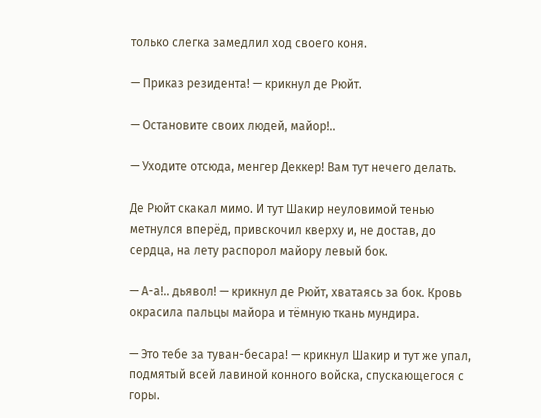только слегка замедлил ход своего коня.

— Приказ резидента! — крикнул де Рюйт.

— Остановите своих людей, майор!..

— Уходите отсюда, менгер Деккер! Вам тут нечего делать.

Де Рюйт скакал мимо. И тут Шакир неуловимой тенью метнулся вперёд, привскочил кверху и, не достав, до сердца, на лету распорол майору левый бок.

— А-а!.. дьявол! — крикнул де Рюйт, хватаясь за бок. Кровь окрасила пальцы майора и тёмную ткань мундира.

— Это тебе за туван-бесара! — крикнул Шакир и тут же упал, подмятый всей лавиной конного войска, спускающегося с горы.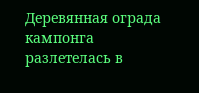Деревянная ограда кампонга разлетелась в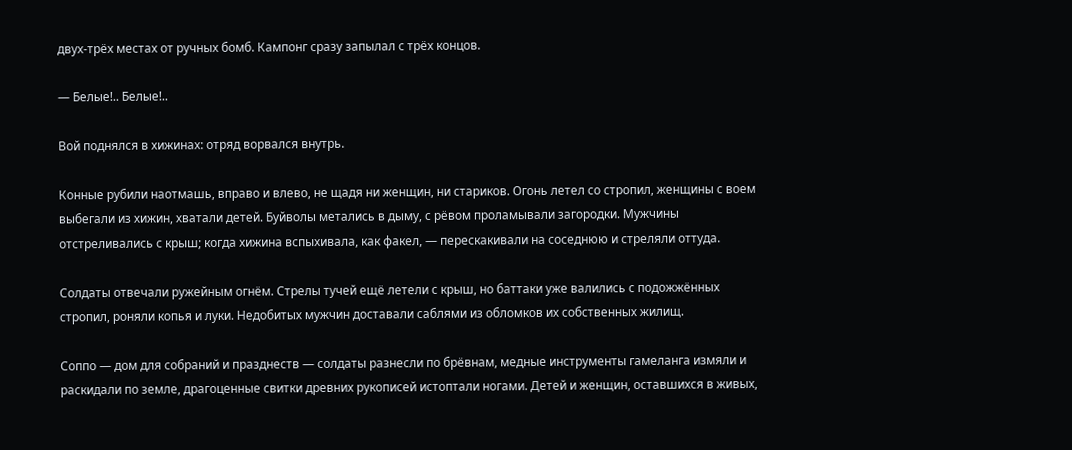двух-трёх местах от ручных бомб. Кампонг сразу запылал с трёх концов.

— Белые!.. Белые!..

Вой поднялся в хижинах: отряд ворвался внутрь.

Конные рубили наотмашь, вправо и влево, не щадя ни женщин, ни стариков. Огонь летел со стропил, женщины с воем выбегали из хижин, хватали детей. Буйволы метались в дыму, с рёвом проламывали загородки. Мужчины отстреливались с крыш; когда хижина вспыхивала, как факел, — перескакивали на соседнюю и стреляли оттуда.

Солдаты отвечали ружейным огнём. Стрелы тучей ещё летели с крыш, но баттаки уже валились с подожжённых стропил, роняли копья и луки. Недобитых мужчин доставали саблями из обломков их собственных жилищ.

Соппо — дом для собраний и празднеств — солдаты разнесли по брёвнам, медные инструменты гамеланга измяли и раскидали по земле, драгоценные свитки древних рукописей истоптали ногами. Детей и женщин, оставшихся в живых,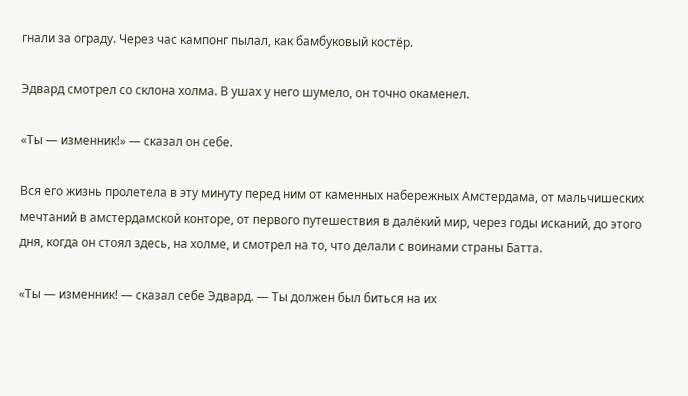гнали за ограду. Через час кампонг пылал, как бамбуковый костёр.

Эдвард смотрел со склона холма. В ушах у него шумело, он точно окаменел.

«Ты — изменник!» — сказал он себе.

Вся его жизнь пролетела в эту минуту перед ним от каменных набережных Амстердама, от мальчишеских мечтаний в амстердамской конторе, от первого путешествия в далёкий мир, через годы исканий, до этого дня, когда он стоял здесь, на холме, и смотрел на то, что делали с воинами страны Батта.

«Ты — изменник! — сказал себе Эдвард. — Ты должен был биться на их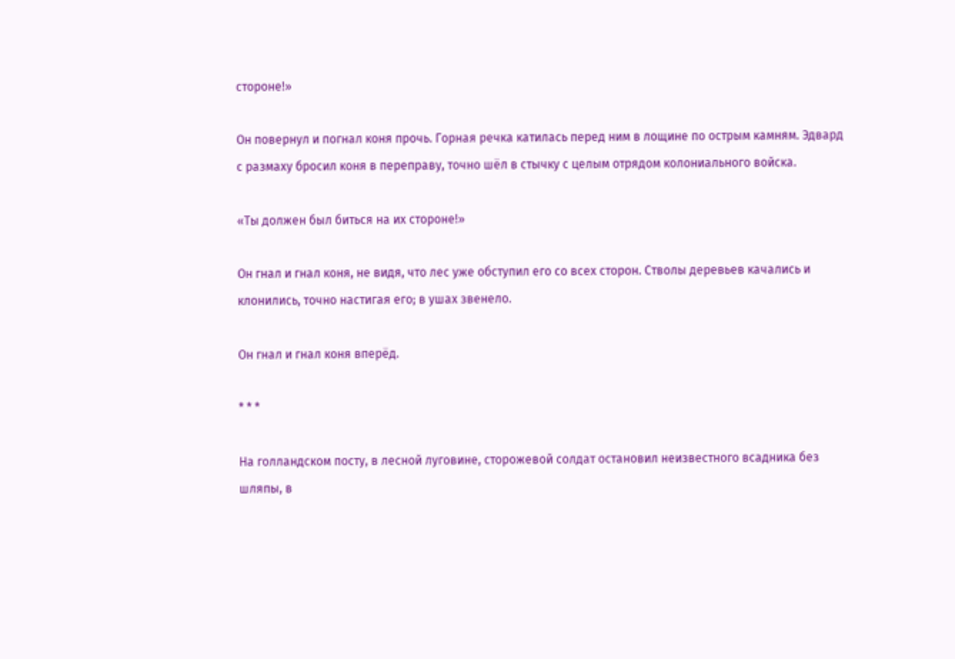стороне!»

Он повернул и погнал коня прочь. Горная речка катилась перед ним в лощине по острым камням. Эдвард с размаху бросил коня в переправу, точно шёл в стычку с целым отрядом колониального войска.

«Ты должен был биться на их стороне!»

Он гнал и гнал коня, не видя, что лес уже обступил его со всех сторон. Стволы деревьев качались и клонились, точно настигая его; в ушах звенело.

Он гнал и гнал коня вперёд.

* * *

На голландском посту, в лесной луговине, сторожевой солдат остановил неизвестного всадника без шляпы, в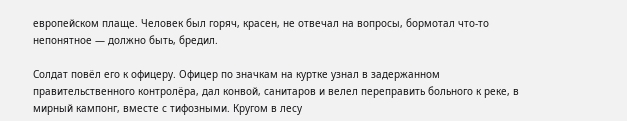европейском плаще. Человек был горяч, красен, не отвечал на вопросы, бормотал что-то непонятное — должно быть, бредил.

Солдат повёл его к офицеру. Офицер по значкам на куртке узнал в задержанном правительственного контролёра, дал конвой, санитаров и велел переправить больного к реке, в мирный кампонг, вместе с тифозными. Кругом в лесу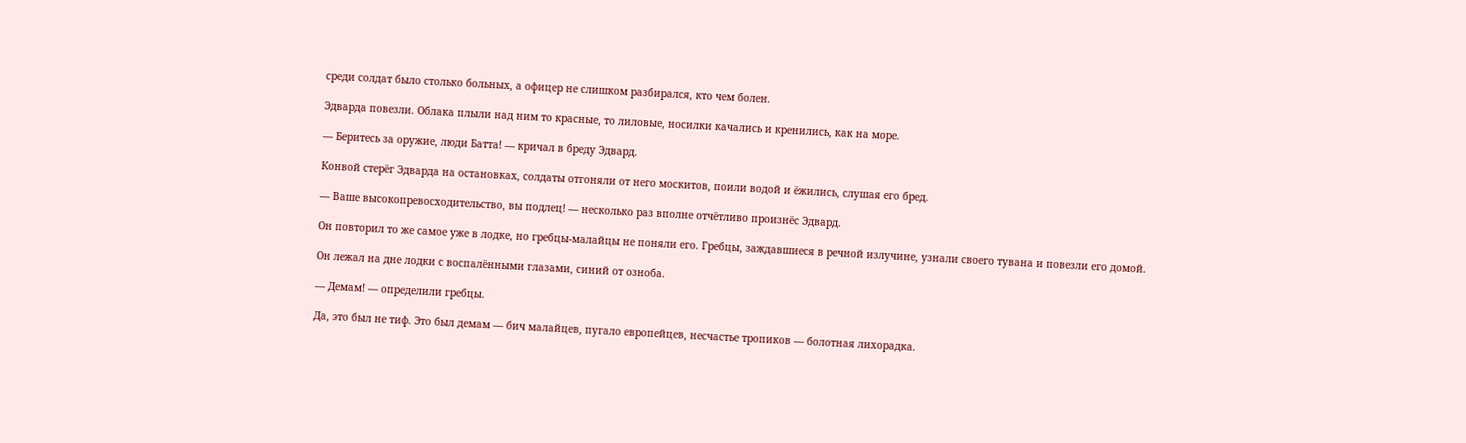среди солдат было столько больных, а офицер не слишком разбирался, кто чем болен.

Эдварда повезли. Облака плыли над ним то красные, то лиловые, носилки качались и кренились, как на море.

— Беритесь за оружие, люди Батта! — кричал в бреду Эдвард.

Конвой стерёг Эдварда на остановках, солдаты отгоняли от него москитов, поили водой и ёжились, слушая его бред.

— Ваше высокопревосходительство, вы подлец! — несколько раз вполне отчётливо произнёс Эдвард.

Он повторил то же самое уже в лодке, но гребцы-малайцы не поняли его. Гребцы, заждавшиеся в речной излучине, узнали своего тувана и повезли его домой.

Он лежал на дне лодки с воспалёнными глазами, синий от озноба.

— Демам! — определили гребцы.

Да, это был не тиф. Это был демам — бич малайцев, пугало европейцев, несчастье тропиков — болотная лихорадка.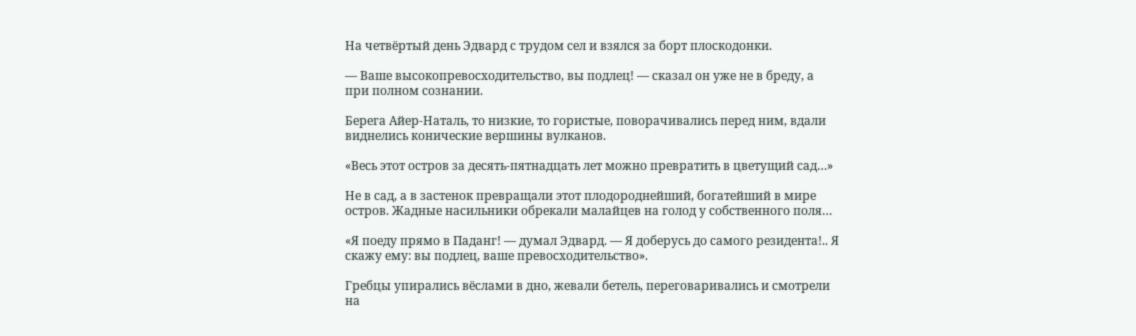На четвёртый день Эдвард с трудом сел и взялся за борт плоскодонки.

— Ваше высокопревосходительство, вы подлец! — сказал он уже не в бреду, а при полном сознании.

Берега Айер-Наталь, то низкие, то гористые, поворачивались перед ним, вдали виднелись конические вершины вулканов.

«Весь этот остров за десять-пятнадцать лет можно превратить в цветущий сад…»

Не в сад, а в застенок превращали этот плодороднейший, богатейший в мире остров. Жадные насильники обрекали малайцев на голод у собственного поля…

«Я поеду прямо в Паданг! — думал Эдвард. — Я доберусь до самого резидента!.. Я скажу ему: вы подлец, ваше превосходительство».

Гребцы упирались вёслами в дно, жевали бетель, переговаривались и смотрели на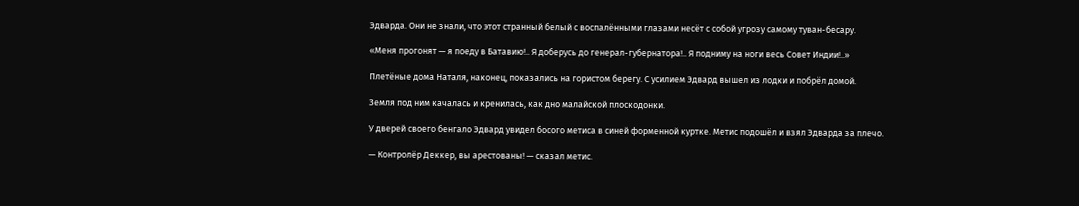Эдварда. Они не знали, что этот странный белый с воспалёнными глазами несёт с собой угрозу самому туван-бесару.

«Меня прогонят — я поеду в Батавию!.. Я доберусь до генерал-губернатора!.. Я подниму на ноги весь Совет Индии!..»

Плетёные дома Наталя, наконец, показались на гористом берегу. С усилием Эдвард вышел из лодки и побрёл домой.

Земля под ним качалась и кренилась, как дно малайской плоскодонки.

У дверей своего бенгало Эдвард увидел босого метиса в синей форменной куртке. Метис подошёл и взял Эдварда за плечо.

— Контролёр Деккер, вы арестованы! — сказал метис.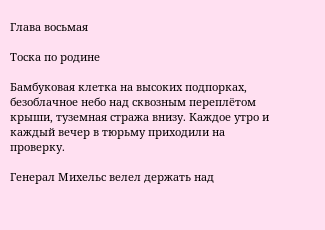Глава восьмая

Тоска по родине

Бамбуковая клетка на высоких подпорках, безоблачное небо над сквозным переплётом крыши, туземная стража внизу. Каждое утро и каждый вечер в тюрьму приходили на проверку.

Генерал Михельс велел держать над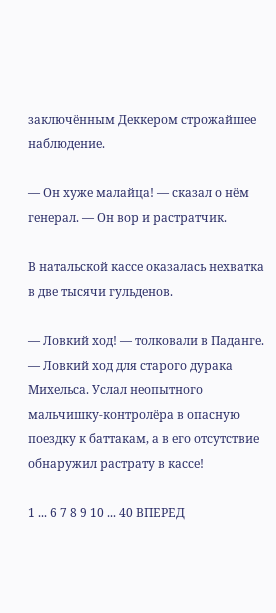заключённым Деккером строжайшее наблюдение.

— Он хуже малайца! — сказал о нём генерал. — Он вор и растратчик.

В натальской кассе оказалась нехватка в две тысячи гульденов.

— Ловкий ход! — толковали в Паданге. — Ловкий ход для старого дурака Михельса. Услал неопытного мальчишку-контролёра в опасную поездку к баттакам, а в его отсутствие обнаружил растрату в кассе!

1 ... 6 7 8 9 10 ... 40 ВПЕРЕД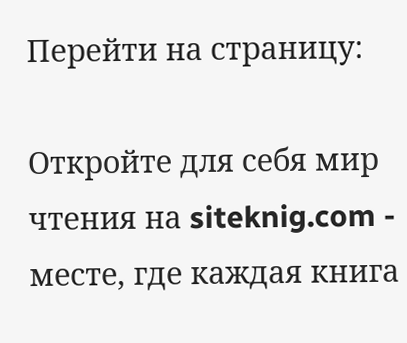Перейти на страницу:

Откройте для себя мир чтения на siteknig.com - месте, где каждая книга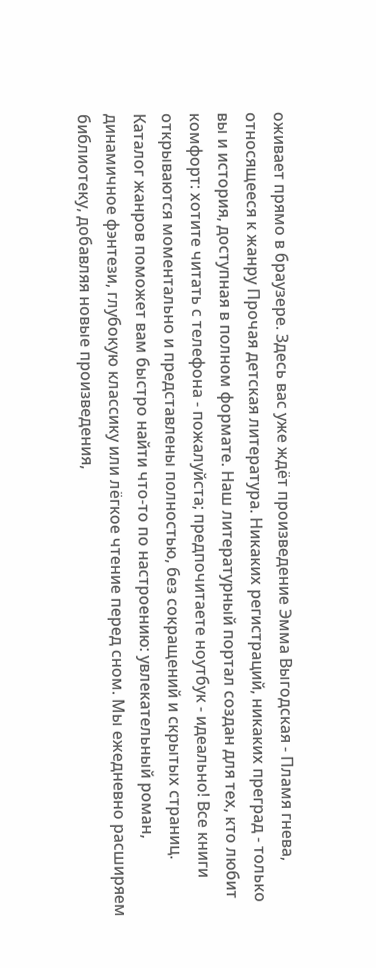оживает прямо в браузере. Здесь вас уже ждёт произведение Эмма Выгодская - Пламя гнева, относящееся к жанру Прочая детская литература. Никаких регистраций, никаких преград - только вы и история, доступная в полном формате. Наш литературный портал создан для тех, кто любит комфорт: хотите читать с телефона - пожалуйста; предпочитаете ноутбук - идеально! Все книги открываются моментально и представлены полностью, без сокращений и скрытых страниц. Каталог жанров поможет вам быстро найти что-то по настроению: увлекательный роман, динамичное фэнтези, глубокую классику или лёгкое чтение перед сном. Мы ежедневно расширяем библиотеку, добавляя новые произведения,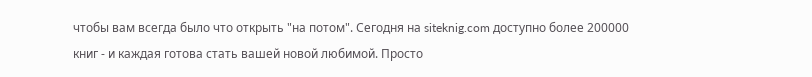чтобы вам всегда было что открыть "на потом". Сегодня на siteknig.com доступно более 200000 книг - и каждая готова стать вашей новой любимой. Просто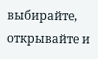выбирайте, открывайте и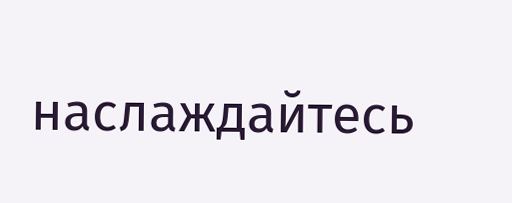наслаждайтесь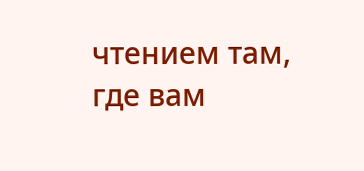чтением там, где вам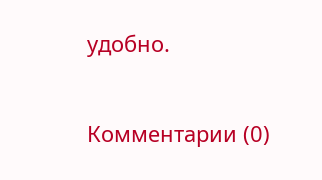удобно.

Комментарии (0)